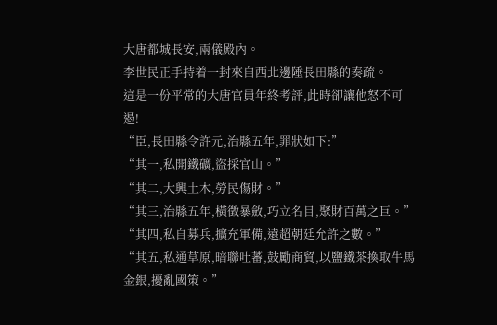大唐都城長安,兩儀殿內。
李世民正手持着一封來自西北邊陲長田縣的奏疏。
這是一份平常的大唐官員年終考評,此時卻讓他怒不可遏!
“臣,長田縣令許元,治縣五年,罪狀如下:”
“其一,私開鐵礦,盜採官山。”
“其二,大興土木,勞民傷財。”
“其三,治縣五年,橫徵暴斂,巧立名目,聚財百萬之巨。”
“其四,私自募兵,擴充軍備,遠超朝廷允許之數。”
“其五,私通草原,暗聯吐蕃,鼓勵商貿,以鹽鐵茶換取牛馬金銀,擾亂國策。”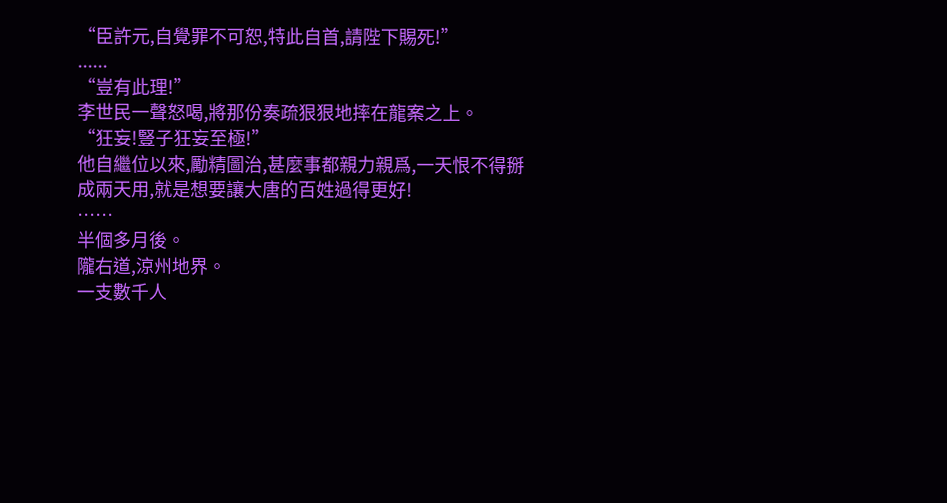“臣許元,自覺罪不可恕,特此自首,請陛下賜死!”
......
“豈有此理!”
李世民一聲怒喝,將那份奏疏狠狠地摔在龍案之上。
“狂妄!豎子狂妄至極!”
他自繼位以來,勵精圖治,甚麼事都親力親爲,一天恨不得掰成兩天用,就是想要讓大唐的百姓過得更好!
……
半個多月後。
隴右道,涼州地界。
一支數千人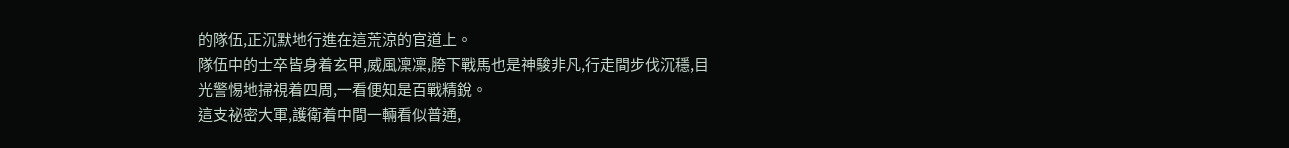的隊伍,正沉默地行進在這荒涼的官道上。
隊伍中的士卒皆身着玄甲,威風凜凜,胯下戰馬也是神駿非凡,行走間步伐沉穩,目光警惕地掃視着四周,一看便知是百戰精銳。
這支祕密大軍,護衛着中間一輛看似普通,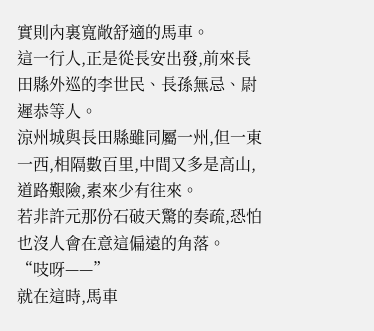實則內裏寬敞舒適的馬車。
這一行人,正是從長安出發,前來長田縣外巡的李世民、長孫無忌、尉遲恭等人。
涼州城與長田縣雖同屬一州,但一東一西,相隔數百里,中間又多是高山,道路艱險,素來少有往來。
若非許元那份石破天驚的奏疏,恐怕也沒人會在意這偏遠的角落。
“吱呀——”
就在這時,馬車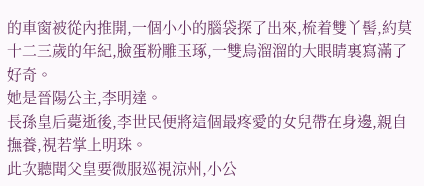的車窗被從內推開,一個小小的腦袋探了出來,梳着雙丫髻,約莫十二三歲的年紀,臉蛋粉雕玉琢,一雙烏溜溜的大眼睛裏寫滿了好奇。
她是晉陽公主,李明達。
長孫皇后薨逝後,李世民便將這個最疼愛的女兒帶在身邊,親自撫養,視若掌上明珠。
此次聽聞父皇要微服巡視涼州,小公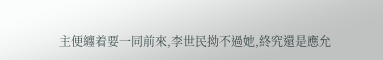主便纏着要一同前來,李世民拗不過她,終究還是應允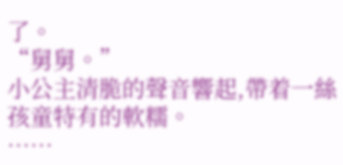了。
“舅舅。”
小公主清脆的聲音響起,帶着一絲孩童特有的軟糯。
……